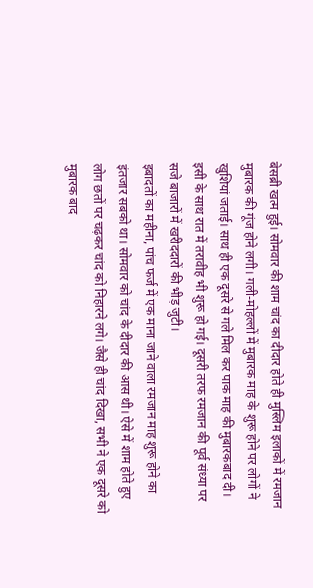बेसब्री खत्म हुई। सोमवार की शाम चांद का दीदार होते ही मुस्लिम इलाकों में रमजान मुबारक की गूंज होने लगी। गली-मोहल्लों में मुबारक माह के शुरू होने पर लोगों ने खुशियां जताई। साथ ही एक दूसरे से गले मिल कर पाक माह की मुबारकबाद दी। इसी के साथ रात में तरावीह भी शुरू हो गई। दूसरी तरफ रमजान की पूर्व संध्या पर सजे बाजारों में खरीददारों की भीड़ जुटी।
इबादतों का महीना, पांच फर्ज में एक माना जाने वाला रमजान माह शुरू होने का इंतजार सबको था। सोमवार को चांद के दीदार की आस थी। ऐसे में शाम होते हुए लोग छतों पर चढ़कर चांद को निहारने लगे। जैसे ही चांद दिखा, सभी ने एक दूसरे को मुबारक बाद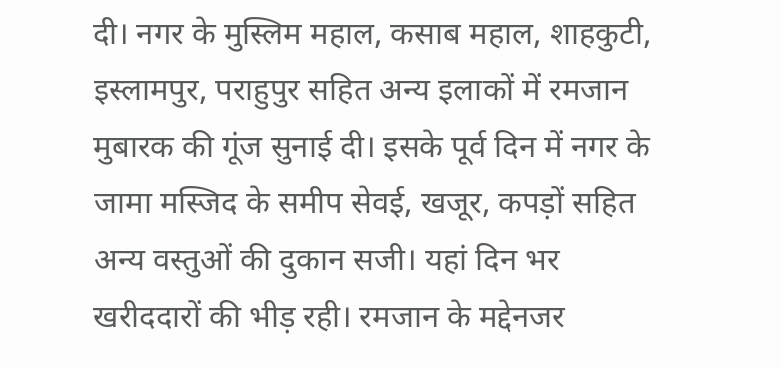दी। नगर के मुस्लिम महाल, कसाब महाल, शाहकुटी, इस्लामपुर, पराहुपुर सहित अन्य इलाकों में रमजान मुबारक की गूंज सुनाई दी। इसके पूर्व दिन में नगर के जामा मस्जिद के समीप सेवई, खजूर, कपड़ों सहित अन्य वस्तुओं की दुकान सजी। यहां दिन भर खरीददारों की भीड़ रही। रमजान के मद्देनजर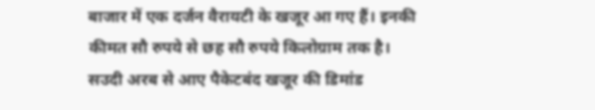बाजार में एक दर्जन वैरायटी के खजूर आ गए हैं। इनकी कीमत सौ रुपये से छह सौ रुपये किलोग्राम तक है। सउदी अरब से आए पैकेटबंद खजूर की डिमांड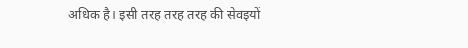अधिक है। इसी तरह तरह तरह की सेवइयों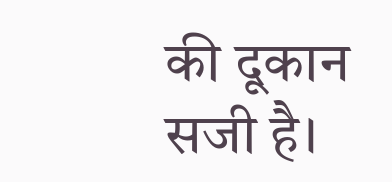की दूकान सजी है।